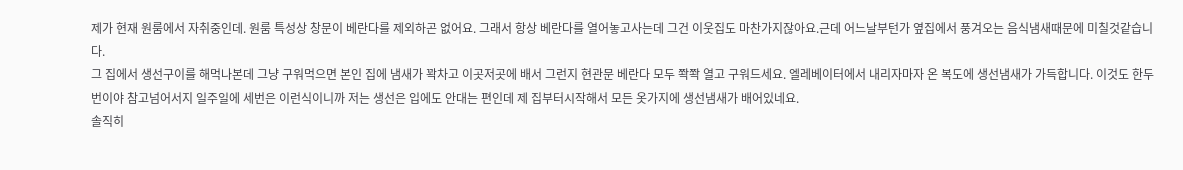제가 현재 원룸에서 자취중인데. 원룸 특성상 창문이 베란다를 제외하곤 없어요. 그래서 항상 베란다를 열어놓고사는데 그건 이웃집도 마찬가지잖아요.근데 어느날부턴가 옆집에서 풍겨오는 음식냄새때문에 미칠것같습니다.
그 집에서 생선구이를 해먹나본데 그냥 구워먹으면 본인 집에 냄새가 꽉차고 이곳저곳에 배서 그런지 현관문 베란다 모두 쫙쫙 열고 구워드세요. 엘레베이터에서 내리자마자 온 복도에 생선냄새가 가득합니다. 이것도 한두번이야 참고넘어서지 일주일에 세번은 이런식이니까 저는 생선은 입에도 안대는 편인데 제 집부터시작해서 모든 옷가지에 생선냄새가 배어있네요.
솔직히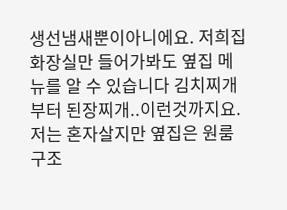생선냄새뿐이아니에요. 저희집 화장실만 들어가봐도 옆집 메뉴를 알 수 있습니다 김치찌개부터 된장찌개..이런것까지요. 저는 혼자살지만 옆집은 원룸 구조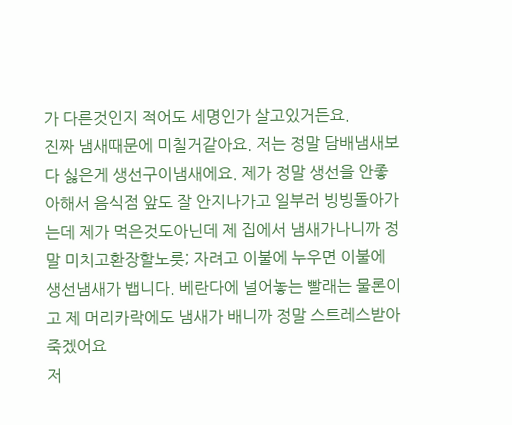가 다른것인지 적어도 세명인가 살고있거든요.
진짜 냄새때문에 미칠거같아요. 저는 정말 담배냄새보다 싫은게 생선구이냄새에요. 제가 정말 생선을 안좋아해서 음식점 앞도 잘 안지나가고 일부러 빙빙돌아가는데 제가 먹은것도아닌데 제 집에서 냄새가나니까 정말 미치고환장할노릇; 자려고 이불에 누우면 이불에 생선냄새가 뱁니다. 베란다에 널어놓는 빨래는 물론이고 제 머리카락에도 냄새가 배니까 정말 스트레스받아 죽겠어요
저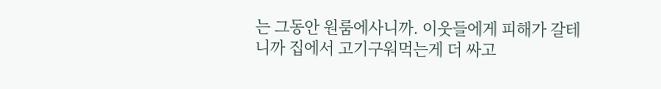는 그동안 원룸에사니까. 이웃들에게 피해가 갈테니까 집에서 고기구워먹는게 더 싸고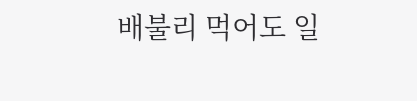배불리 먹어도 일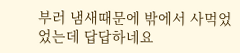부러 냄새때문에 밖에서 사먹었었는데 답답하네요